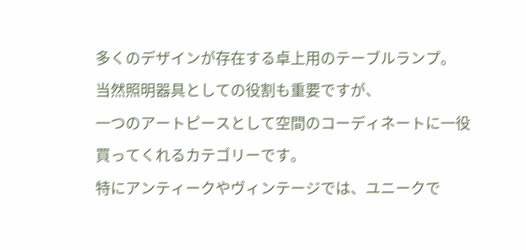多くのデザインが存在する卓上用のテーブルランプ。
当然照明器具としての役割も重要ですが、
一つのアートピースとして空間のコーディネートに一役買ってくれるカテゴリーです。
特にアンティークやヴィンテージでは、ユニークで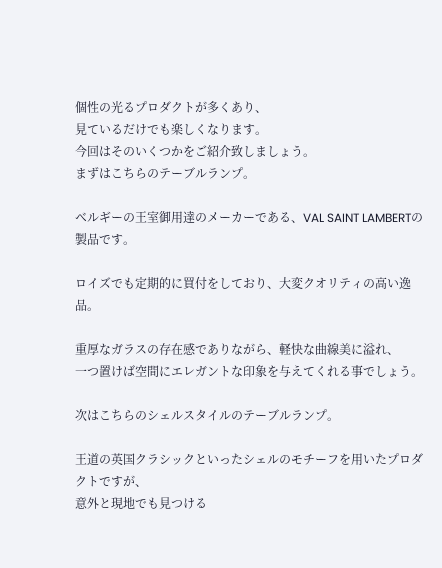個性の光るプロダクトが多くあり、
見ているだけでも楽しくなります。
今回はそのいくつかをご紹介致しましょう。
まずはこちらのテーブルランプ。

ベルギーの王室御用達のメーカーである、VAL SAINT LAMBERTの製品です。

ロイズでも定期的に買付をしており、大変クオリティの高い逸品。

重厚なガラスの存在感でありながら、軽快な曲線美に溢れ、
一つ置けば空間にエレガントな印象を与えてくれる事でしょう。

次はこちらのシェルスタイルのテーブルランプ。

王道の英国クラシックといったシェルのモチーフを用いたプロダクトですが、
意外と現地でも見つける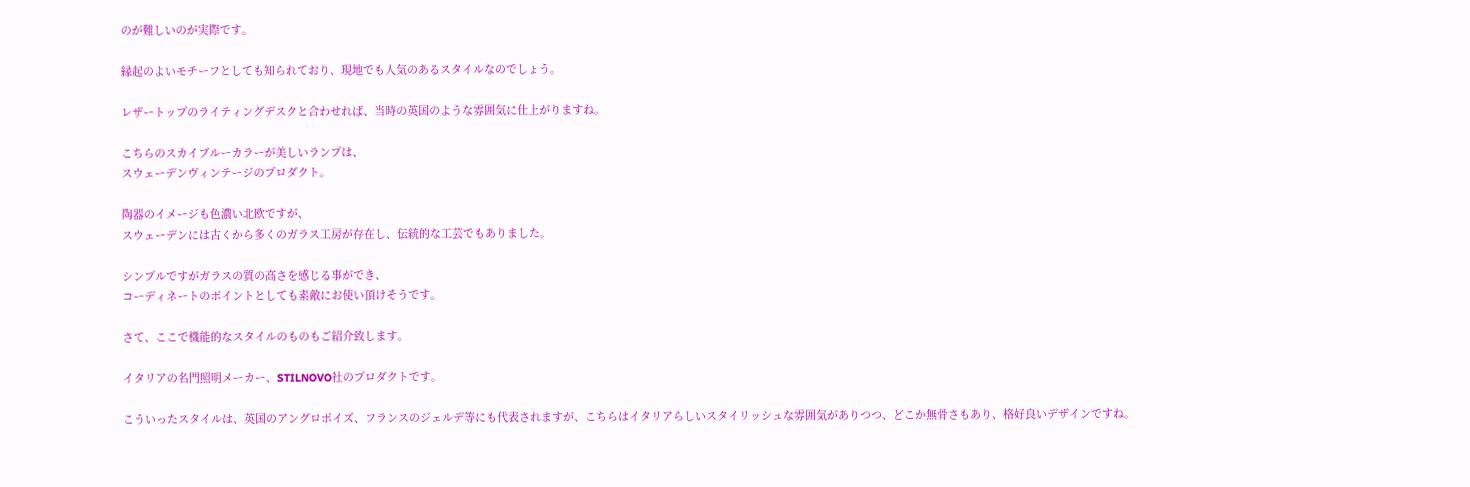のが難しいのが実際です。

縁起のよいモチーフとしても知られており、現地でも人気のあるスタイルなのでしょう。

レザートップのライティングデスクと合わせれば、当時の英国のような雰囲気に仕上がりますね。

こちらのスカイブルーカラーが美しいランプは、
スウェーデンヴィンテージのプロダクト。

陶器のイメージも色濃い北欧ですが、
スウェーデンには古くから多くのガラス工房が存在し、伝統的な工芸でもありました。

シンプルですがガラスの質の高さを感じる事ができ、
コーディネートのポイントとしても素敵にお使い頂けそうです。

さて、ここで機能的なスタイルのものもご紹介致します。

イタリアの名門照明メーカー、STILNOVO社のプロダクトです。

こういったスタイルは、英国のアングロポイズ、フランスのジェルデ等にも代表されますが、こちらはイタリアらしいスタイリッシュな雰囲気がありつつ、どこか無骨さもあり、格好良いデザインですね。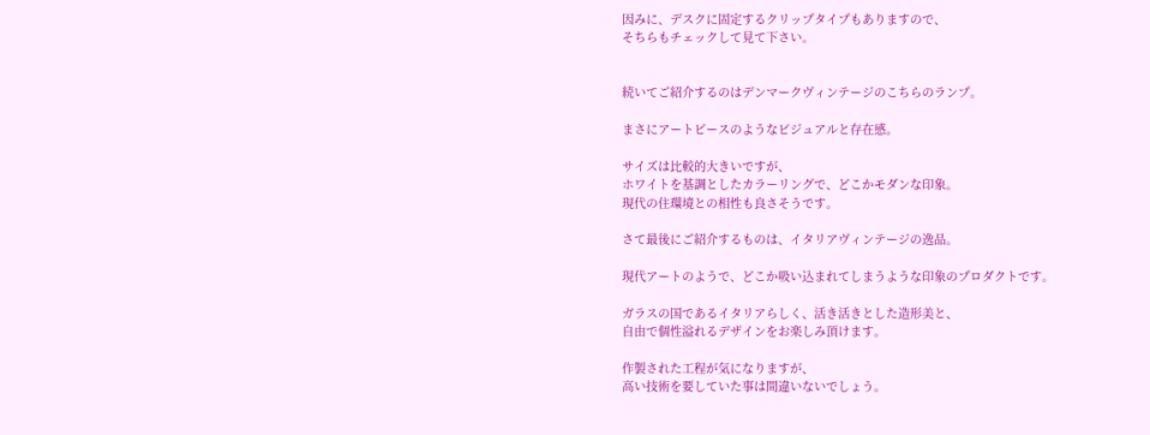因みに、デスクに固定するクリップタイプもありますので、
そちらもチェックして見て下さい。


続いてご紹介するのはデンマークヴィンテージのこちらのランプ。

まさにアートピースのようなビジュアルと存在感。

サイズは比較的大きいですが、
ホワイトを基調としたカラーリングで、どこかモダンな印象。
現代の住環境との相性も良さそうです。

さて最後にご紹介するものは、イタリアヴィンテージの逸品。

現代アートのようで、どこか吸い込まれてしまうような印象のプロダクトです。

ガラスの国であるイタリアらしく、活き活きとした造形美と、
自由で個性溢れるデザインをお楽しみ頂けます。

作製された工程が気になりますが、
高い技術を要していた事は間違いないでしょう。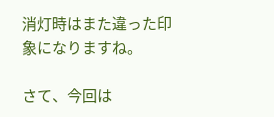消灯時はまた違った印象になりますね。

さて、今回は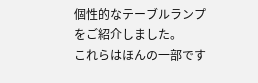個性的なテーブルランプをご紹介しました。
これらはほんの一部です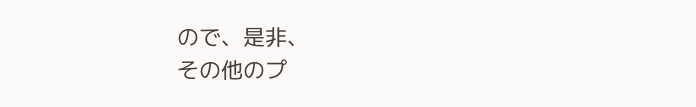ので、是非、
その他のプ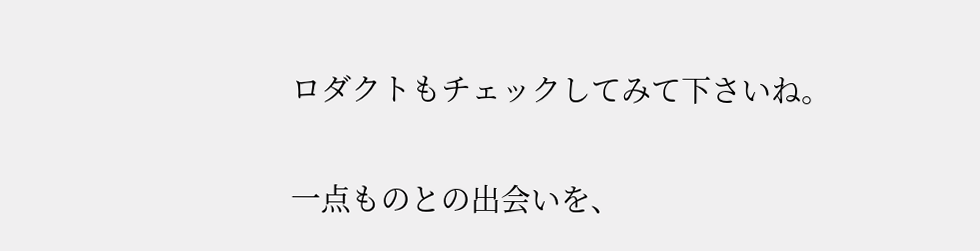ロダクトもチェックしてみて下さいね。

一点ものとの出会いを、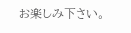お楽しみ下さい。